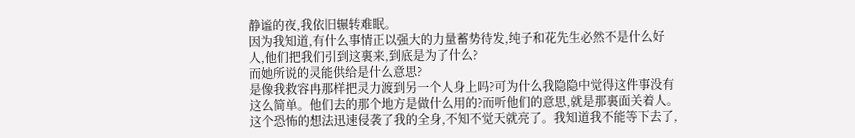静谧的夜,我依旧辗转难眠。
因为我知道,有什么事情正以强大的力量蓄势待发,纯子和花先生必然不是什么好人,他们把我们引到这裏来,到底是为了什么?
而她所说的灵能供给是什么意思?
是像我救容冉那样把灵力渡到另一个人身上吗?可为什么我隐隐中觉得这件事没有这么简单。他们去的那个地方是做什么用的?而听他们的意思,就是那裏面关着人。
这个恐怖的想法迅速侵袭了我的全身,不知不觉天就亮了。我知道我不能等下去了,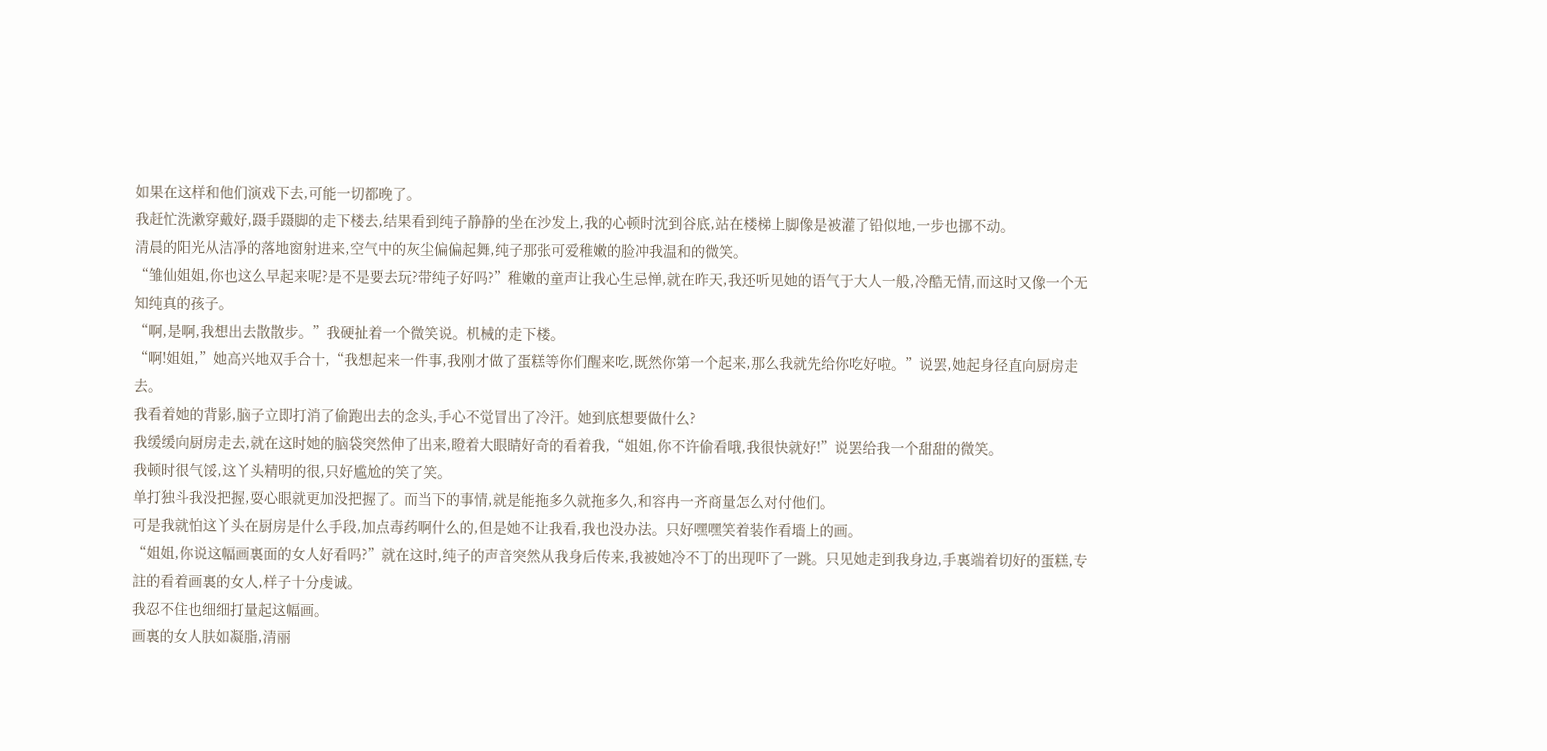如果在这样和他们演戏下去,可能一切都晚了。
我赶忙洗漱穿戴好,蹑手蹑脚的走下楼去,结果看到纯子静静的坐在沙发上,我的心顿时沈到谷底,站在楼梯上脚像是被灌了铅似地,一步也挪不动。
清晨的阳光从洁凈的落地窗射进来,空气中的灰尘偏偏起舞,纯子那张可爱稚嫩的脸冲我温和的微笑。
“雏仙姐姐,你也这么早起来呢?是不是要去玩?带纯子好吗?”稚嫩的童声让我心生忌惮,就在昨天,我还听见她的语气于大人一般,冷酷无情,而这时又像一个无知纯真的孩子。
“啊,是啊,我想出去散散步。”我硬扯着一个微笑说。机械的走下楼。
“啊!姐姐,”她高兴地双手合十,“我想起来一件事,我刚才做了蛋糕等你们醒来吃,既然你第一个起来,那么我就先给你吃好啦。”说罢,她起身径直向厨房走去。
我看着她的背影,脑子立即打消了偷跑出去的念头,手心不觉冒出了冷汗。她到底想要做什么?
我缓缓向厨房走去,就在这时她的脑袋突然伸了出来,瞪着大眼睛好奇的看着我,“姐姐,你不许偷看哦,我很快就好!”说罢给我一个甜甜的微笑。
我顿时很气馁,这丫头精明的很,只好尴尬的笑了笑。
单打独斗我没把握,耍心眼就更加没把握了。而当下的事情,就是能拖多久就拖多久,和容冉一齐商量怎么对付他们。
可是我就怕这丫头在厨房是什么手段,加点毒药啊什么的,但是她不让我看,我也没办法。只好嘿嘿笑着装作看墻上的画。
“姐姐,你说这幅画裏面的女人好看吗?”就在这时,纯子的声音突然从我身后传来,我被她冷不丁的出现吓了一跳。只见她走到我身边,手裏端着切好的蛋糕,专註的看着画裏的女人,样子十分虔诚。
我忍不住也细细打量起这幅画。
画裏的女人肤如凝脂,清丽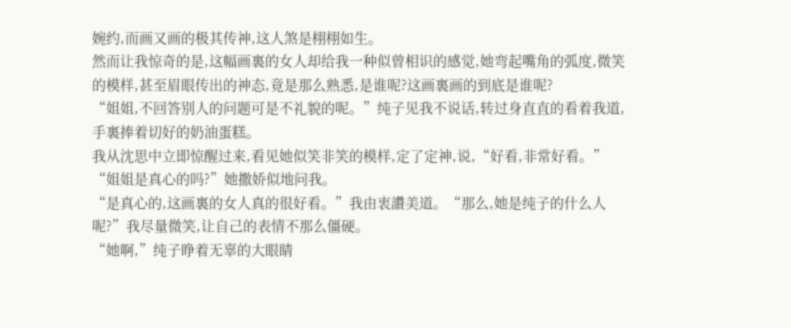婉约,而画又画的极其传神,这人煞是栩栩如生。
然而让我惊奇的是,这幅画裏的女人却给我一种似曾相识的感觉,她弯起嘴角的弧度,微笑的模样,甚至眉眼传出的神态,竟是那么熟悉,是谁呢?这画裏画的到底是谁呢?
“姐姐,不回答别人的问题可是不礼貌的呢。”纯子见我不说话,转过身直直的看着我道,手裏捧着切好的奶油蛋糕。
我从沈思中立即惊醒过来,看见她似笑非笑的模样,定了定神,说,“好看,非常好看。”
“姐姐是真心的吗?”她撒娇似地问我。
“是真心的,这画裏的女人真的很好看。”我由衷讚美道。“那么,她是纯子的什么人呢?”我尽量微笑,让自己的表情不那么僵硬。
“她啊,”纯子睁着无辜的大眼睛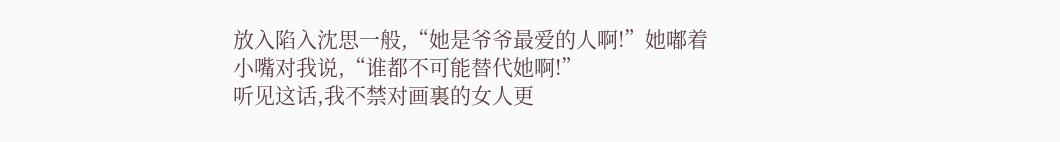放入陷入沈思一般,“她是爷爷最爱的人啊!”她嘟着小嘴对我说,“谁都不可能替代她啊!”
听见这话,我不禁对画裏的女人更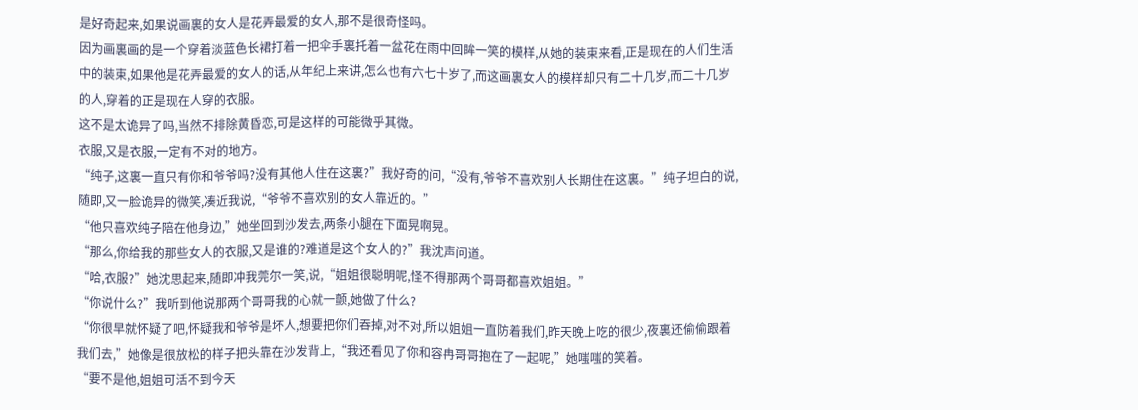是好奇起来,如果说画裏的女人是花弄最爱的女人,那不是很奇怪吗。
因为画裏画的是一个穿着淡蓝色长裙打着一把伞手裏托着一盆花在雨中回眸一笑的模样,从她的装束来看,正是现在的人们生活中的装束,如果他是花弄最爱的女人的话,从年纪上来讲,怎么也有六七十岁了,而这画裏女人的模样却只有二十几岁,而二十几岁的人,穿着的正是现在人穿的衣服。
这不是太诡异了吗,当然不排除黄昏恋,可是这样的可能微乎其微。
衣服,又是衣服,一定有不对的地方。
“纯子,这裏一直只有你和爷爷吗?没有其他人住在这裏?”我好奇的问,“没有,爷爷不喜欢别人长期住在这裏。”纯子坦白的说,随即,又一脸诡异的微笑,凑近我说,“爷爷不喜欢别的女人靠近的。”
“他只喜欢纯子陪在他身边,”她坐回到沙发去,两条小腿在下面晃啊晃。
“那么,你给我的那些女人的衣服,又是谁的?难道是这个女人的?”我沈声问道。
“哈,衣服?”她沈思起来,随即冲我莞尔一笑,说,“姐姐很聪明呢,怪不得那两个哥哥都喜欢姐姐。”
“你说什么?”我听到他说那两个哥哥我的心就一颤,她做了什么?
“你很早就怀疑了吧,怀疑我和爷爷是坏人,想要把你们吞掉,对不对,所以姐姐一直防着我们,昨天晚上吃的很少,夜裏还偷偷跟着我们去,”她像是很放松的样子把头靠在沙发背上,“我还看见了你和容冉哥哥抱在了一起呢,”她嗤嗤的笑着。
“要不是他,姐姐可活不到今天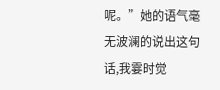呢。”她的语气毫无波澜的说出这句话,我霎时觉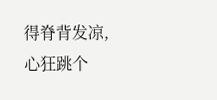得脊背发凉,心狂跳个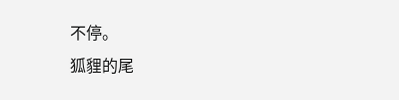不停。
狐貍的尾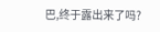巴,终于露出来了吗?